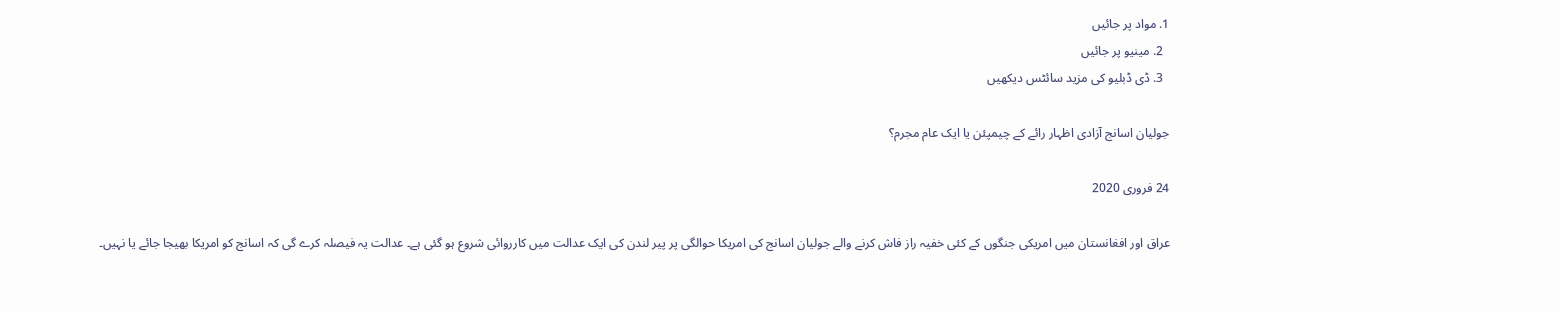1. مواد پر جائیں
  2. مینیو پر جائیں
  3. ڈی ڈبلیو کی مزید سائٹس دیکھیں

جوليان اسانج آزادی اظہار رائے کے چيمپئن يا ايک عام مجرم؟

24 فروری 2020

عراق اور افغانستان ميں امريکی جنگوں کے کئی خفيہ راز فاش کرنے والے جوليان اسانج کی امريکا حوالگی پر پير لندن کی ايک عدالت ميں کارروائی شروع ہو گئی ہے۔ عدالت يہ فيصلہ کرے گی کہ اسانج کو امريکا بھيجا جائے يا نہيں۔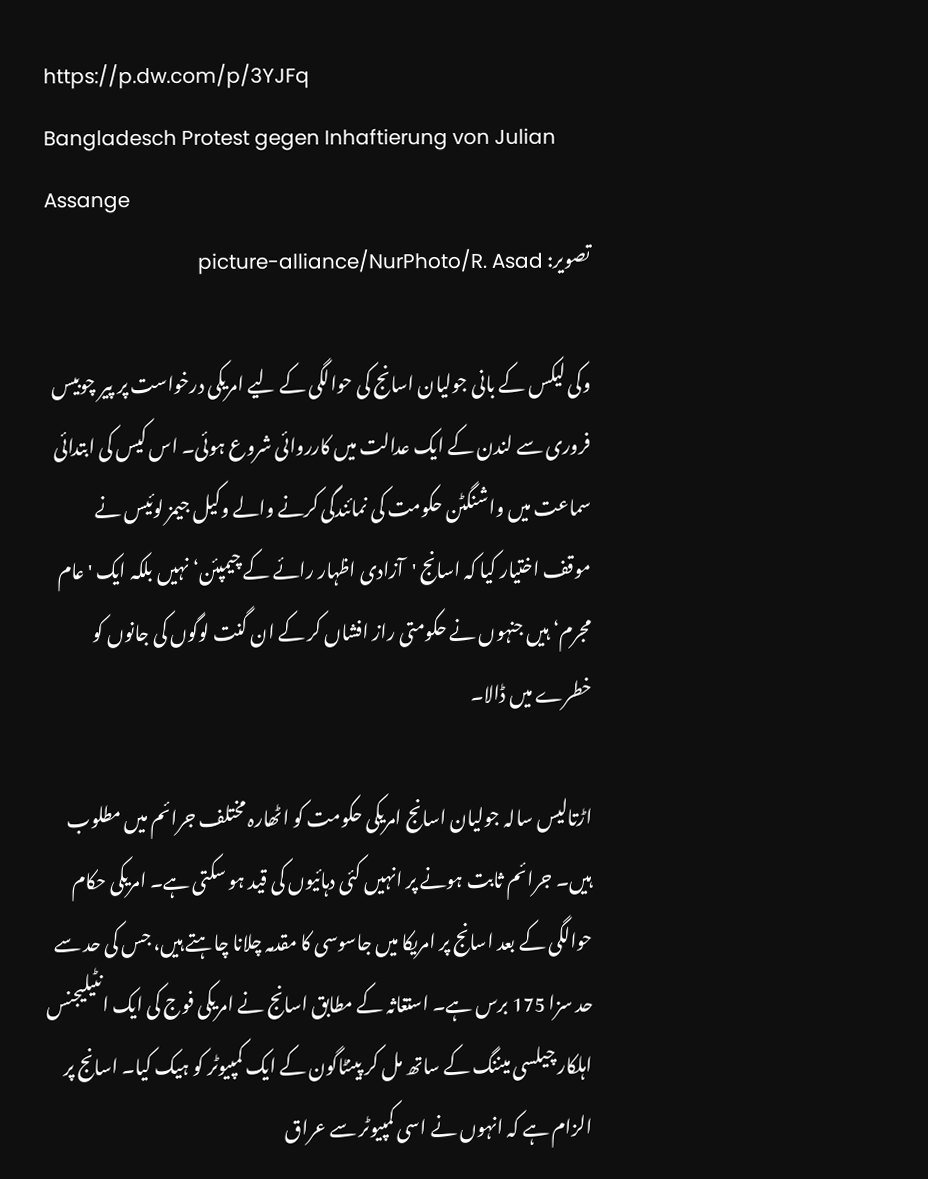https://p.dw.com/p/3YJFq
Bangladesch Protest gegen Inhaftierung von Julian Assange
تصویر: picture-alliance/NurPhoto/R. Asad

وکی ليکس کے بانی جوليان اسانج کی حوالگی کے ليے امريکی درخواست پر پير چوبيس فروری سے لندن کے ايک عدالت ميں کارروائی شروع ہوئی۔ اس کيس کی ابتدائی سماعت ميں واشنگٹن حکومت کی نمائندگی کرنے والے وکيل جيمز لوئيس نے موقف اختيار کيا کہ اسانج 'آزادی اظہار رائے کے چيمپئن‘ نہيں بلکہ ايک 'عام مجرم‘ ہيں جنہوں نے حکومتی راز افشاں کر کے ان گنت لوگوں کی جانوں کو خطرے ميں ڈالا۔

اڑتاليس سالہ جوليان اسانج امريکی حکومت کو اٹھارہ مختلف جرائم ميں مطلوب ہيں۔ جرائم ثابت ہونے پر انہيں کئی دہائيوں کی قيد ہو سکتی ہے۔ امريکی حکام حوالگی کے بعد اسانج پر امريکا ميں جاسوسی کا مقدمہ چلانا چاہتے ہيں، جس کی حد سے حد سزا 175 برس ہے۔ استغاثہ کے مطابق اسانج نے امريکی فوج کی ايک انٹيليجنس اہلکار چيلسی ميننگ کے ساتھ مل کر پينٹاگون کے ايک کمپيوٹر کو ہيک کيا۔ اسانج پر الزام ہے کہ انہوں نے اسی کمپيوٹر سے عراق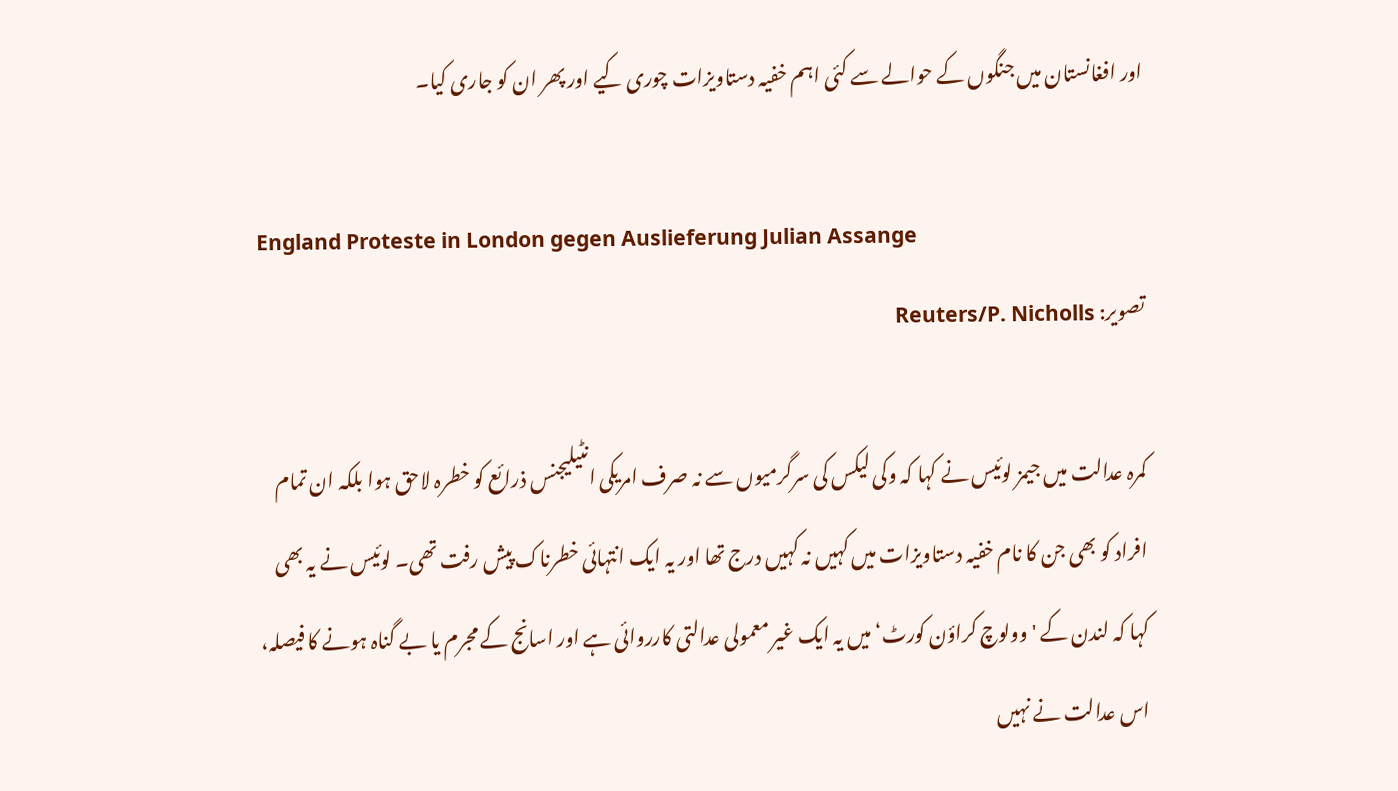اور افغانستان ميں جنگوں کے حوالے سے کئی اہم خفيہ دستاويزات چوری کيے اور پھر ان کو جاری کيا۔

England Proteste in London gegen Auslieferung Julian Assange
تصویر: Reuters/P. Nicholls

کمرہ عدالت ميں جيمز لوئيس نے کہا کہ وکی ليکس کی سرگرميوں سے نہ صرف امريکی انٹيليجنس ذرائع کو خطرہ لاحق ہوا بلکہ ان تمام افراد کو بھی جن کا نام خفيہ دستاويزات ميں کہيں نہ کہيں درج تھا اور يہ ايک انتہائی خطرناک پيش رفت تھی۔ لوئيس نے يہ بھی کہا کہ لندن کے 'وولوچ کراؤن کورٹ‘ ميں يہ ايک غير معمولی عدالتی کارروائی ہے اور اسانج کے مجرم يا بے گناہ ہونے کا فيصلہ، اس عدالت نے نہيں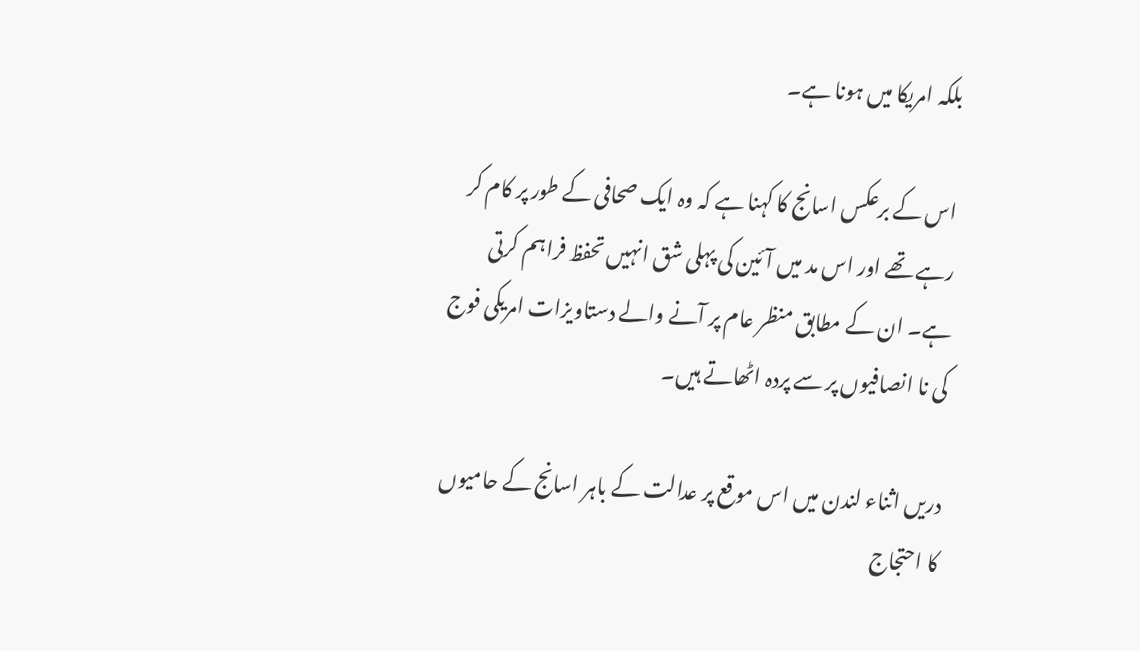بلکہ امريکا ميں ہونا ہے۔

اس کے برعکس اسانج کا کہنا ہے کہ وہ ايک صحافی کے طور پر کام کر رہے تھے اور اس مد ميں آئين کی پہلی شق انہيں تحفظ فراہم کرتی ہے۔ ان کے مطابق منظر عام پر آنے والے دستاويزات امريکی فوج کی نا انصافيوں پر سے پردہ اٹھاتے ہيں۔

دريں اثناء لندن ميں اس موقع پر عدالت کے باہر اسانج کے حامیوں کا احتجاج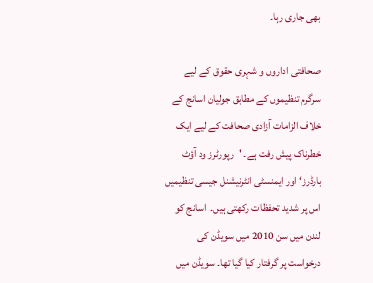بھی جاری رہا۔

صحافتی اداروں و شہری حقوق کے ليے سرگرم تنظيموں کے مطابق جوليان اسانج کے خلاف الزامات آزادی صحافت کے ليے ايک خطرناک پيش رفت ہے۔ 'رپورٹرز ود آؤٹ بارڈرز‘ اور ايمنسٹی انٹرنيشنل جيسی تنظيميں اس پر شديد تحفظات رکھتی ہيں۔  اسانج کو لندن ميں سن 2010 ميں سويڈن کی درخواست پر گرفتار کيا گيا تھا۔ سويڈن ميں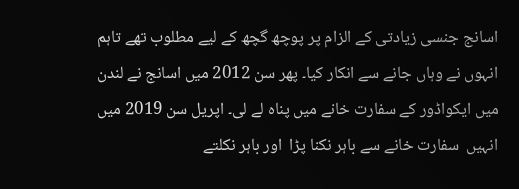اسانج جنسی زيادتی کے الزام پر پوچھ گچھ کے ليے مطلوب تھے تاہم انہوں نے وہاں جانے سے انکار کيا۔ پھر سن 2012 ميں اسانج نے لندن ميں ايکواڈور کے سفارت خانے ميں پناہ لے لی۔ اپريل سن 2019 ميں  انہیں  سفارت خانے سے باہر نکنا پڑا  اور باہر نکلتے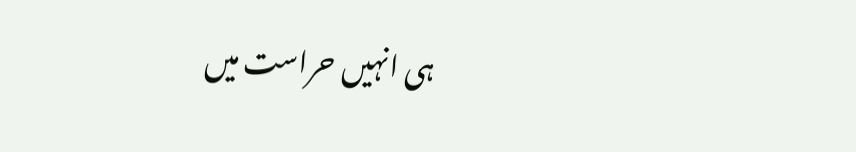ہی انہيں حراست ميں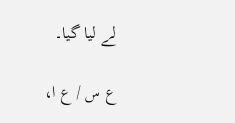لے ليا گيا۔

ع س / ع ا،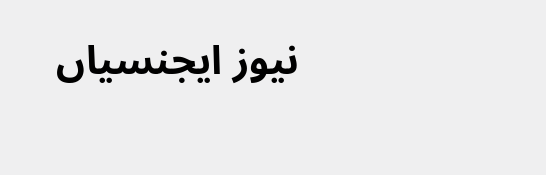نيوز ايجنسياں